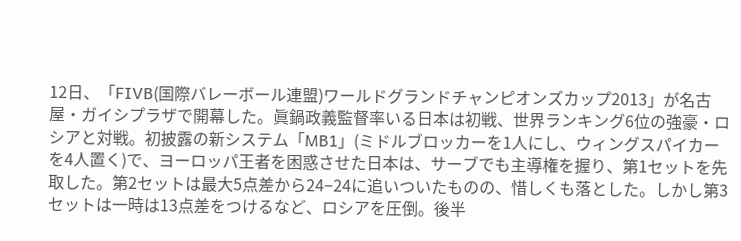12日、「FIVB(国際バレーボール連盟)ワールドグランドチャンピオンズカップ2013」が名古屋・ガイシプラザで開幕した。眞鍋政義監督率いる日本は初戦、世界ランキング6位の強豪・ロシアと対戦。初披露の新システム「MB1」(ミドルブロッカーを1人にし、ウィングスパイカーを4人置く)で、ヨーロッパ王者を困惑させた日本は、サーブでも主導権を握り、第1セットを先取した。第2セットは最大5点差から24−24に追いついたものの、惜しくも落とした。しかし第3セットは一時は13点差をつけるなど、ロシアを圧倒。後半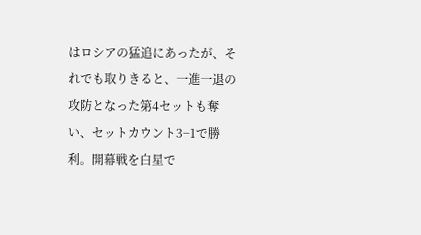はロシアの猛追にあったが、それでも取りきると、一進一退の攻防となった第4セットも奪い、セットカウント3−1で勝利。開幕戦を白星で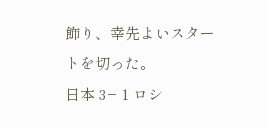飾り、幸先よいスタートを切った。
日本 3− 1 ロシ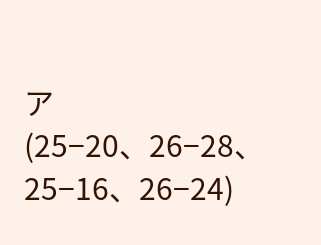ア
(25−20、26−28、25−16、26−24)